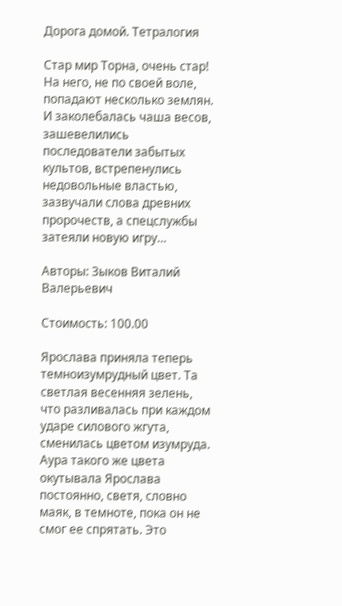Дорога домой. Тетралогия

Стар мир Торна, очень стар! На него, не по своей воле, попадают несколько землян. И заколебалась чаша весов, зашевелились последователи забытых культов, встрепенулись недовольные властью, зазвучали слова древних пророчеств, а спецслужбы затеяли новую игру…

Авторы: Зыков Виталий Валерьевич

Стоимость: 100.00

Ярослава приняла теперь темноизумрудный цвет. Та светлая весенняя зелень, что разливалась при каждом ударе силового жгута, сменилась цветом изумруда. Аура такого же цвета окутывала Ярослава постоянно, светя, словно маяк, в темноте, пока он не смог ее спрятать. Это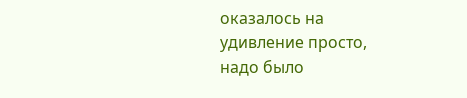оказалось на удивление просто, надо было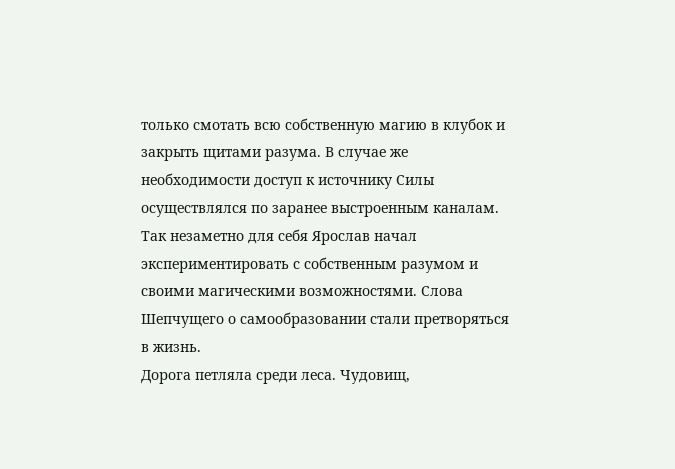только смотать всю собственную магию в клубок и закрыть щитами разума. В случае же необходимости доступ к источнику Силы осуществлялся по заранее выстроенным каналам. Так незаметно для себя Ярослав начал экспериментировать с собственным разумом и своими магическими возможностями. Слова Шепчущего о самообразовании стали претворяться в жизнь.
Дорога петляла среди леса. Чудовищ,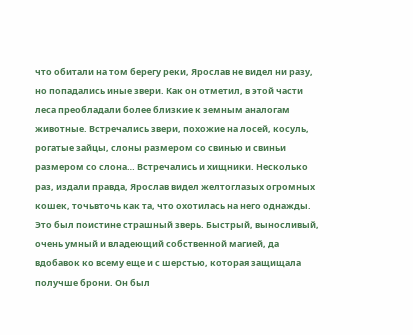что обитали на том берегу реки, Ярослав не видел ни разу, но попадались иные звери. Как он отметил, в этой части леса преобладали более близкие к земным аналогам животные. Встречались звери, похожие на лосей, косуль, рогатые зайцы, слоны размером со свинью и свиньи размером со слона… Встречались и хищники. Несколько раз, издали правда, Ярослав видел желтоглазых огромных кошек, точьвточь как та, что охотилась на него однажды. Это был поистине страшный зверь. Быстрый, выносливый, очень умный и владеющий собственной магией, да вдобавок ко всему еще и с шерстью, которая защищала получше брони. Он был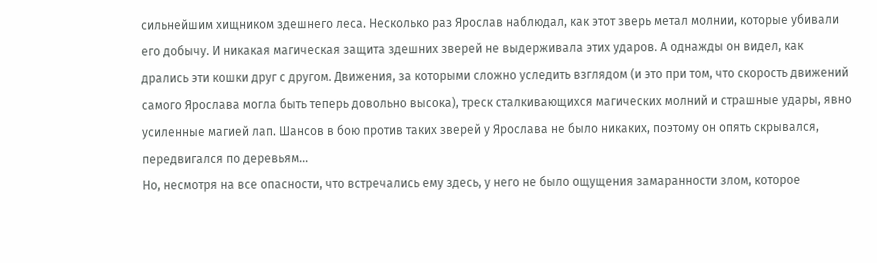сильнейшим хищником здешнего леса. Несколько раз Ярослав наблюдал, как этот зверь метал молнии, которые убивали его добычу. И никакая магическая защита здешних зверей не выдерживала этих ударов. А однажды он видел, как дрались эти кошки друг с другом. Движения, за которыми сложно уследить взглядом (и это при том, что скорость движений самого Ярослава могла быть теперь довольно высока), треск сталкивающихся магических молний и страшные удары, явно усиленные магией лап. Шансов в бою против таких зверей у Ярослава не было никаких, поэтому он опять скрывался, передвигался по деревьям…
Но, несмотря на все опасности, что встречались ему здесь, у него не было ощущения замаранности злом, которое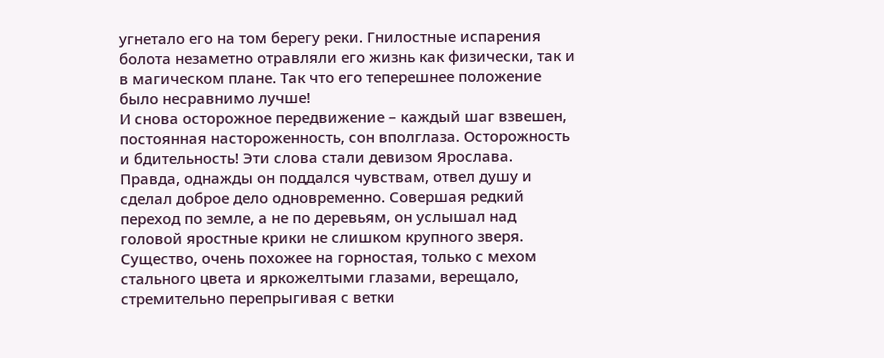угнетало его на том берегу реки. Гнилостные испарения болота незаметно отравляли его жизнь как физически, так и в магическом плане. Так что его теперешнее положение было несравнимо лучше!
И снова осторожное передвижение – каждый шаг взвешен, постоянная настороженность, сон вполглаза. Осторожность и бдительность! Эти слова стали девизом Ярослава. Правда, однажды он поддался чувствам, отвел душу и сделал доброе дело одновременно. Совершая редкий переход по земле, а не по деревьям, он услышал над головой яростные крики не слишком крупного зверя. Существо, очень похожее на горностая, только с мехом стального цвета и яркожелтыми глазами, верещало, стремительно перепрыгивая с ветки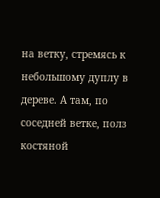на ветку, стремясь к небольшому дуплу в дереве. А там, по соседней ветке, полз костяной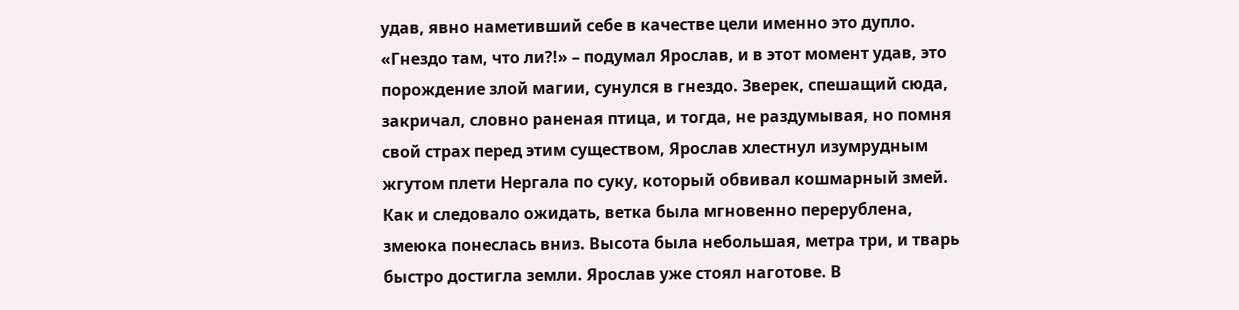удав, явно наметивший себе в качестве цели именно это дупло.
«Гнездо там, что ли?!» – подумал Ярослав, и в этот момент удав, это порождение злой магии, сунулся в гнездо. Зверек, спешащий сюда, закричал, словно раненая птица, и тогда, не раздумывая, но помня свой страх перед этим существом, Ярослав хлестнул изумрудным жгутом плети Нергала по суку, который обвивал кошмарный змей. Как и следовало ожидать, ветка была мгновенно перерублена, змеюка понеслась вниз. Высота была небольшая, метра три, и тварь быстро достигла земли. Ярослав уже стоял наготове. В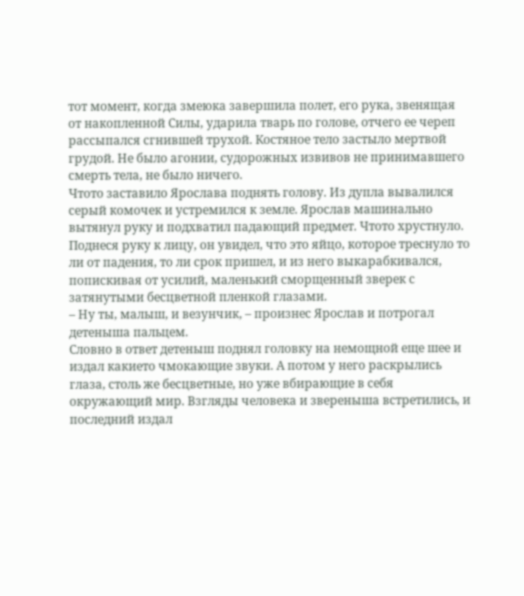тот момент, когда змеюка завершила полет, его рука, звенящая от накопленной Силы, ударила тварь по голове, отчего ее череп рассыпался сгнившей трухой. Костяное тело застыло мертвой грудой. Не было агонии, судорожных извивов не принимавшего смерть тела, не было ничего.
Чтото заставило Ярослава поднять голову. Из дупла вывалился серый комочек и устремился к земле. Ярослав машинально вытянул руку и подхватил падающий предмет. Чтото хрустнуло. Поднеся руку к лицу, он увидел, что это яйцо, которое треснуло то ли от падения, то ли срок пришел, и из него выкарабкивался, попискивая от усилий, маленький сморщенный зверек с затянутыми бесцветной пленкой глазами.
– Ну ты, малыш, и везунчик, – произнес Ярослав и потрогал детеныша пальцем.
Словно в ответ детеныш поднял головку на немощной еще шее и издал какието чмокающие звуки. А потом у него раскрылись глаза, столь же бесцветные, но уже вбирающие в себя окружающий мир. Взгляды человека и звереныша встретились, и последний издал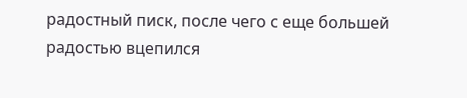радостный писк, после чего с еще большей радостью вцепился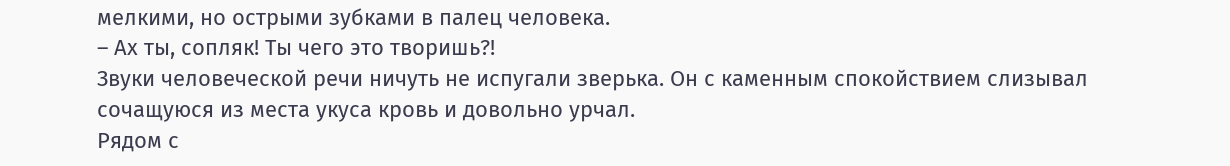мелкими, но острыми зубками в палец человека.
– Ах ты, сопляк! Ты чего это творишь?!
Звуки человеческой речи ничуть не испугали зверька. Он с каменным спокойствием слизывал сочащуюся из места укуса кровь и довольно урчал.
Рядом с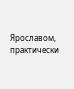Ярославом, практически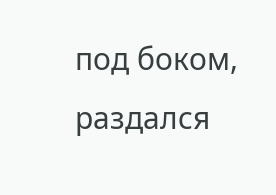под боком, раздался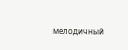мелодичный